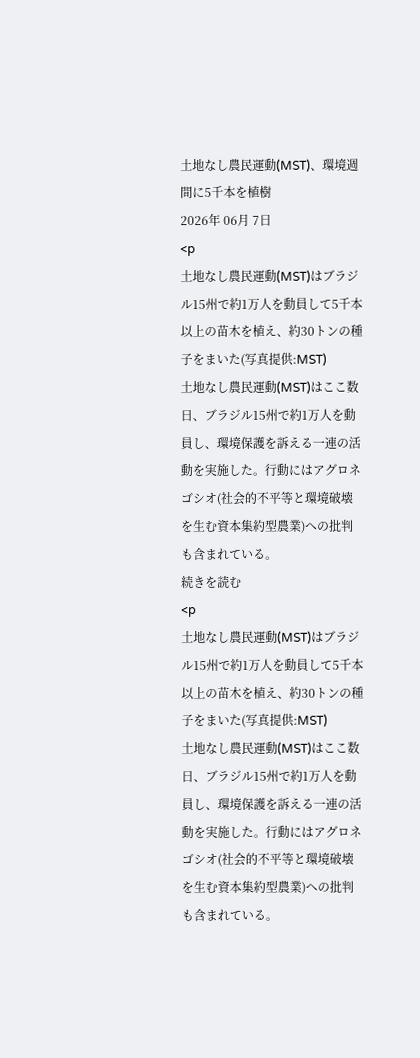土地なし農民運動(MST)、環境週間に5千本を植樹
2026年 06月 7日
<p
土地なし農民運動(MST)はブラジル15州で約1万人を動員して5千本以上の苗木を植え、約30トンの種子をまいた(写真提供:MST)
土地なし農民運動(MST)はここ数日、ブラジル15州で約1万人を動員し、環境保護を訴える一連の活動を実施した。行動にはアグロネゴシオ(社会的不平等と環境破壊を生む資本集約型農業)への批判も含まれている。
続きを読む
<p
土地なし農民運動(MST)はブラジル15州で約1万人を動員して5千本以上の苗木を植え、約30トンの種子をまいた(写真提供:MST)
土地なし農民運動(MST)はここ数日、ブラジル15州で約1万人を動員し、環境保護を訴える一連の活動を実施した。行動にはアグロネゴシオ(社会的不平等と環境破壊を生む資本集約型農業)への批判も含まれている。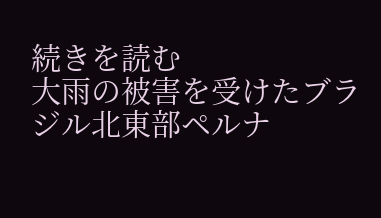続きを読む
大雨の被害を受けたブラジル北東部ペルナ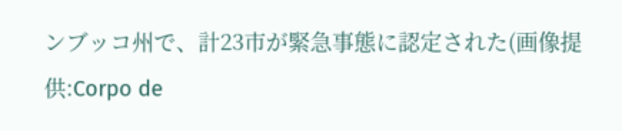ンブッコ州で、計23市が緊急事態に認定された(画像提供:Corpo de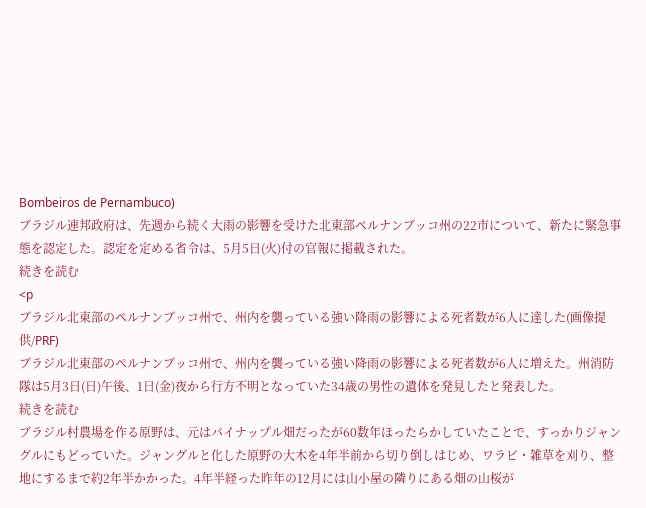Bombeiros de Pernambuco)
ブラジル連邦政府は、先週から続く大雨の影響を受けた北東部ペルナンブッコ州の22市について、新たに緊急事態を認定した。認定を定める省令は、5月5日(火)付の官報に掲載された。
続きを読む
<p
ブラジル北東部のペルナンブッコ州で、州内を襲っている強い降雨の影響による死者数が6人に達した(画像提供/PRF)
ブラジル北東部のペルナンブッコ州で、州内を襲っている強い降雨の影響による死者数が6人に増えた。州消防隊は5月3日(日)午後、1日(金)夜から行方不明となっていた34歳の男性の遺体を発見したと発表した。
続きを読む
ブラジル村農場を作る原野は、元はパイナップル畑だったが60数年ほったらかしていたことで、すっかりジャングルにもどっていた。ジャングルと化した原野の大木を4年半前から切り倒しはじめ、ワラビ・雑草を刈り、整地にするまで約2年半かかった。4年半経った昨年の12月には山小屋の隣りにある畑の山桜が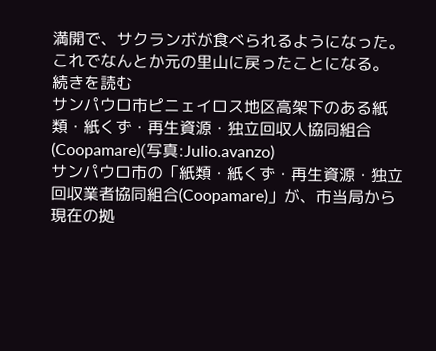満開で、サクランボが食べられるようになった。これでなんとか元の里山に戻ったことになる。
続きを読む
サンパウロ市ピニェイロス地区高架下のある紙類・紙くず・再生資源・独立回収人協同組合(Coopamare)(写真:Julio.avanzo)
サンパウロ市の「紙類・紙くず・再生資源・独立回収業者協同組合(Coopamare)」が、市当局から現在の拠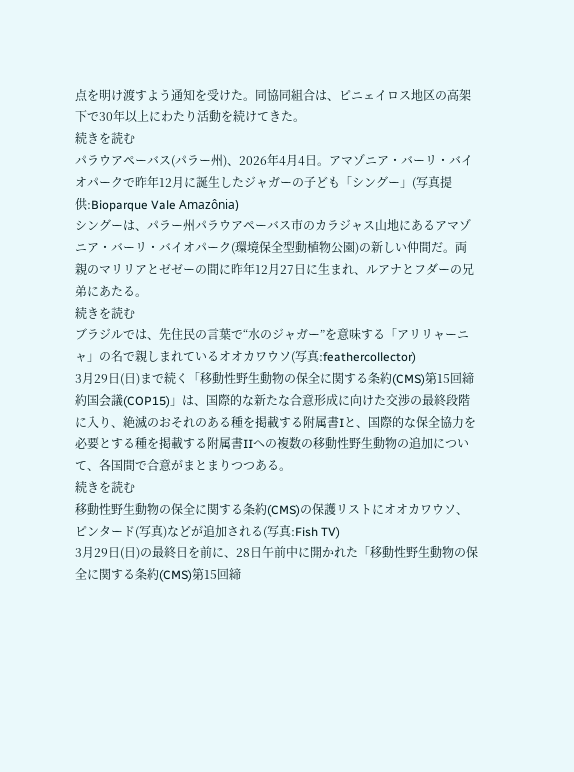点を明け渡すよう通知を受けた。同協同組合は、ピニェイロス地区の高架下で30年以上にわたり活動を続けてきた。
続きを読む
パラウアペーバス(パラー州)、2026年4月4日。アマゾニア・バーリ・バイオパークで昨年12月に誕生したジャガーの子ども「シングー」(写真提供:Bioparque Vale Amazônia)
シングーは、パラー州パラウアペーバス市のカラジャス山地にあるアマゾニア・バーリ・バイオパーク(環境保全型動植物公園)の新しい仲間だ。両親のマリリアとゼゼーの間に昨年12月27日に生まれ、ルアナとフダーの兄弟にあたる。
続きを読む
ブラジルでは、先住民の言葉で“水のジャガー”を意味する「アリリャーニャ」の名で親しまれているオオカワウソ(写真:feathercollector)
3月29日(日)まで続く「移動性野生動物の保全に関する条約(CMS)第15回締約国会議(COP15)」は、国際的な新たな合意形成に向けた交渉の最終段階に入り、絶滅のおそれのある種を掲載する附属書Iと、国際的な保全協力を必要とする種を掲載する附属書IIへの複数の移動性野生動物の追加について、各国間で合意がまとまりつつある。
続きを読む
移動性野生動物の保全に関する条約(CMS)の保護リストにオオカワウソ、ピンタード(写真)などが追加される(写真:Fish TV)
3月29日(日)の最終日を前に、28日午前中に開かれた「移動性野生動物の保全に関する条約(CMS)第15回締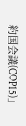約国会議(COP15)」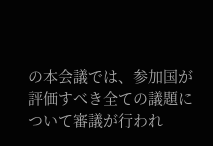の本会議では、参加国が評価すべき全ての議題について審議が行われ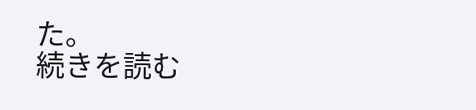た。
続きを読む